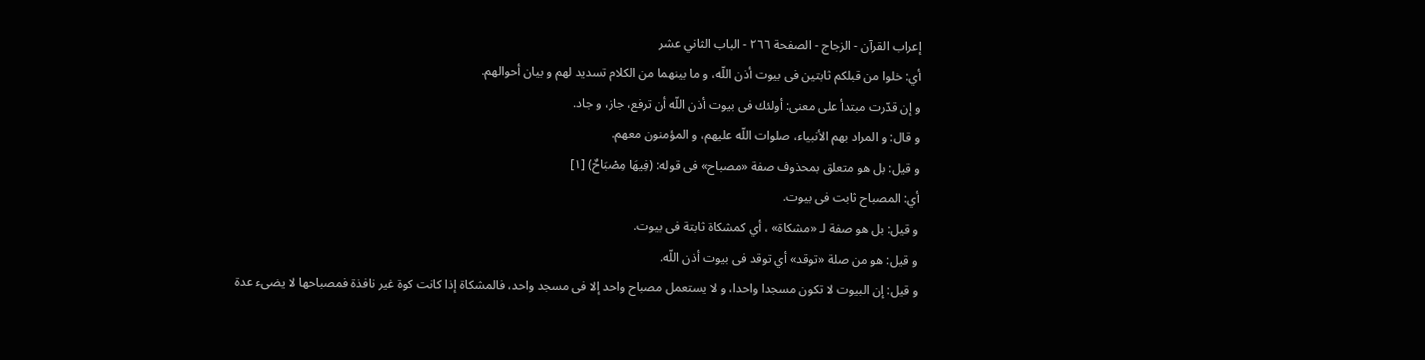إعراب القرآن - الزجاج - الصفحة ٢٦٦ - الباب الثاني عشر
أي: خلوا من قبلكم ثابتين فى بيوت أذن اللّه، و ما بينهما من الكلام تسديد لهم و بيان أحوالهم.
و إن قدّرت مبتدأ على معنى: أولئك فى بيوت أذن اللّه أن ترفع، جاز، و جاد.
و قال: و المراد بهم الأنبياء، صلوات اللّه عليهم، و المؤمنون معهم.
و قيل: بل هو متعلق بمحذوف صفة «مصباح» فى قوله: (فِيهَا مِصْبَاحٌ) [١]
أي: المصباح ثابت فى بيوت.
و قيل: بل هو صفة لـ «مشكاة» ، أي كمشكاة ثابتة فى بيوت.
و قيل: هو من صلة «توقد» أي توقد فى بيوت أذن اللّه.
و قيل: إن البيوت لا تكون مسجدا واحدا، و لا يستعمل مصباح واحد إلا فى مسجد واحد، فالمشكاة إذا كانت كوة غير نافذة فمصباحها لا يضىء عدة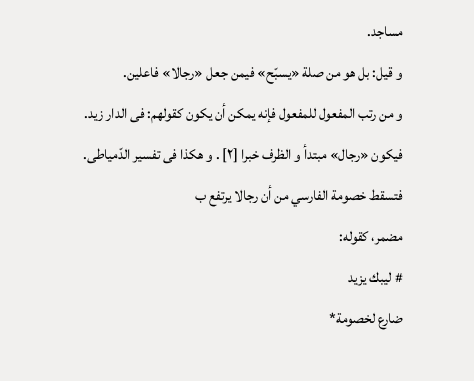مساجد.
و قيل: بل هو من صلة «يسبّح» فيمن جعل «رجالا» فاعلين.
و من رتب المفعول للمفعول فإنه يمكن أن يكون كقولهم: فى الدار زيد.
فيكون «رجال» مبتدأ و الظرف خبرا [٢] . و هكذا فى تفسير الدّمياطى.
فتسقط خصومة الفارسي من أن رجالا يرتفع ب
مضمر، كقوله:
# ليبك يزيد
ضارع لخصومة*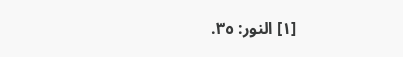[١] النور: ٣٥.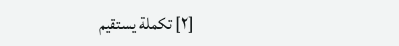[٢] تكملة يستقيم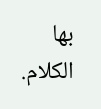بها الكلام.